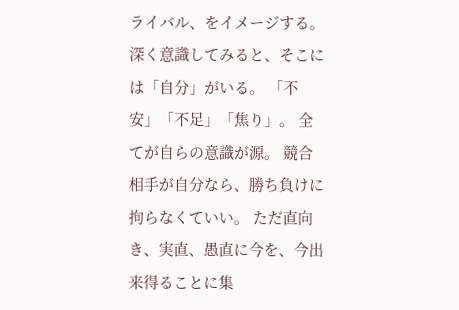ライバル、をイメージする。 深く意識してみると、そこには「自分」がいる。 「不安」「不足」「焦り」。 全てが自らの意識が源。 競合相手が自分なら、勝ち負けに拘らなくていい。 ただ直向き、実直、愚直に今を、今出来得ることに集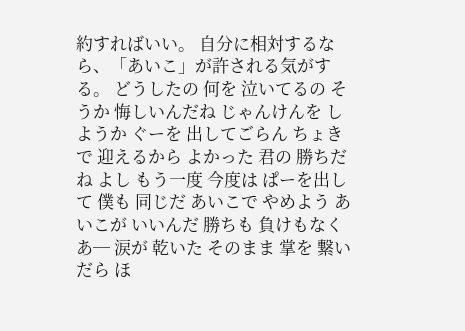約すればいい。 自分に相対するなら、「あいこ」が許される気がする。 どうしたの 何を 泣いてるの そうか 悔しいんだね じゃんけんを しようか ぐーを 出してごらん ちょきで 迎えるから よかった 君の 勝ちだね よし もう一度 今度は ぱーを出して 僕も 同じだ あいこで やめよう あいこが いいんだ 勝ちも 負けもなく あ─ 涙が 乾いた そのまま 掌を 繋いだら ほ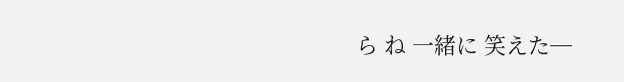ら ね 一緒に 笑えた─